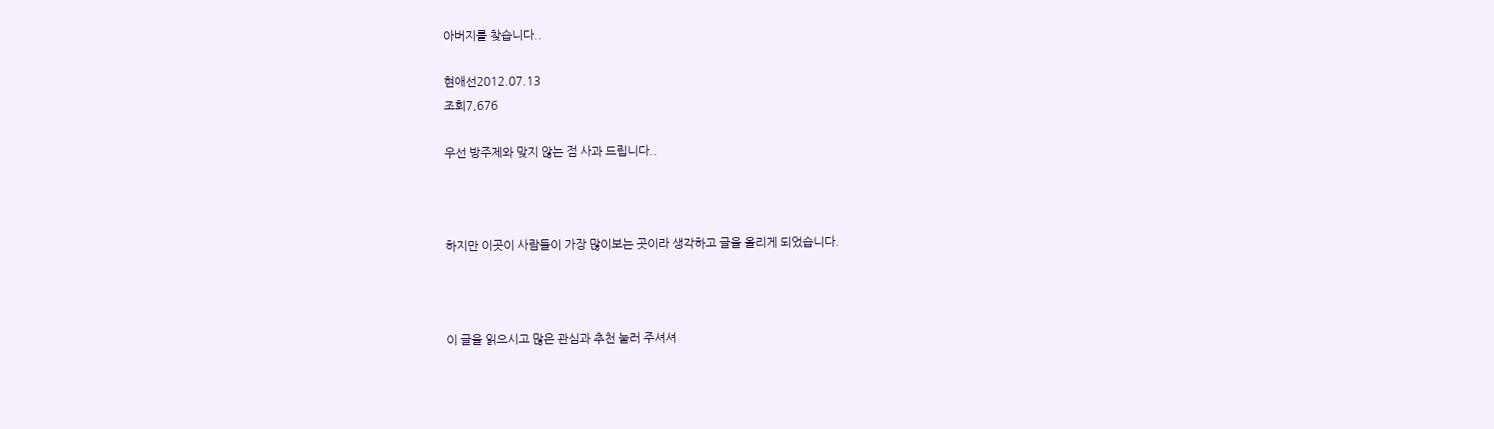아버지를 찾습니다..

현애선2012.07.13
조회7,676

우선 방주제와 맞지 않는 점 사과 드립니다..



하지만 이곳이 사람들이 가장 많이보는 곳이라 생각하고 글을 올리게 되었습니다.



이 글을 읽으시고 많은 관심과 추천 눌러 주셔셔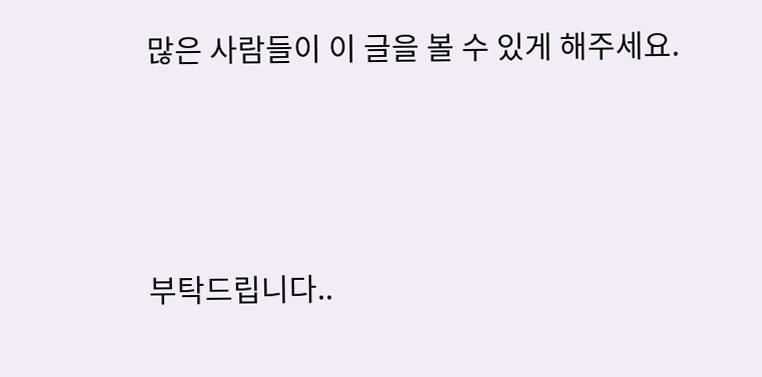많은 사람들이 이 글을 볼 수 있게 해주세요.



부탁드립니다..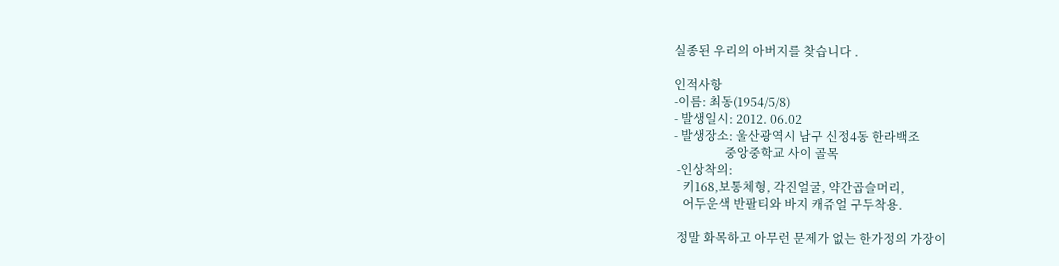실종된 우리의 아버지를 찾습니다 .

인적사항
-이름: 최동(1954/5/8)
- 발생일시: 2012. 06.02
- 발생장소: 울산광역시 남구 신정4동 한라백조
                 중앙중학교 사이 골목
 -인상착의:
   키168,보통체형, 각진얼굴, 약간곱슬머리,
   어두운색 반팔티와 바지 캐쥬얼 구두착용.

 정말 화목하고 아무런 문제가 없는 한가정의 가장이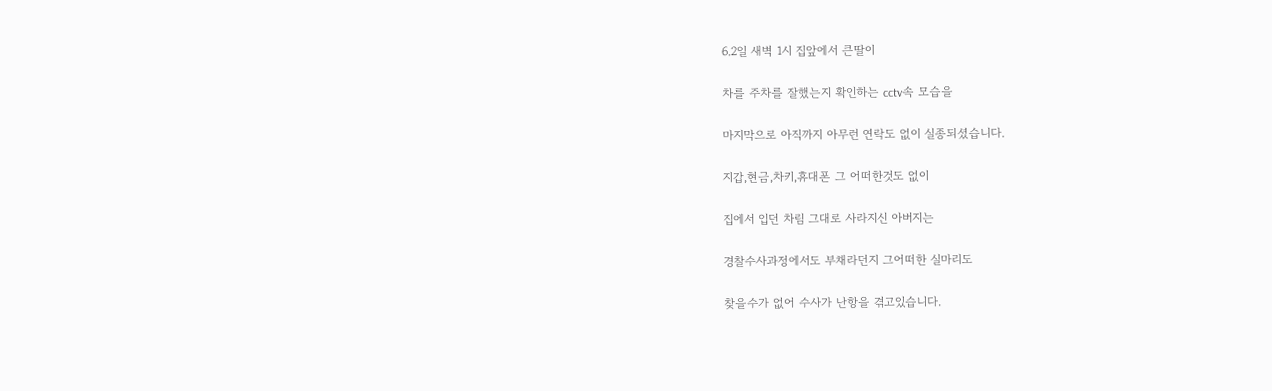6.2일 새벽 1시 집앞에서 큰딸이

차를 주차를 잘했는지 확인하는 cctv속 모습을

마지막으로 아직까지 아무런 연락도 없이 실종되셨습니다.

지갑,현금,차키,휴대폰 그 어떠한것도 없이

집에서 입던 차림 그대로 사라지신 아버지는

경찰수사과정에서도 부채라던지 그어떠한 실마리도

찾을수가 없어 수사가 난항을 겪고있습니다.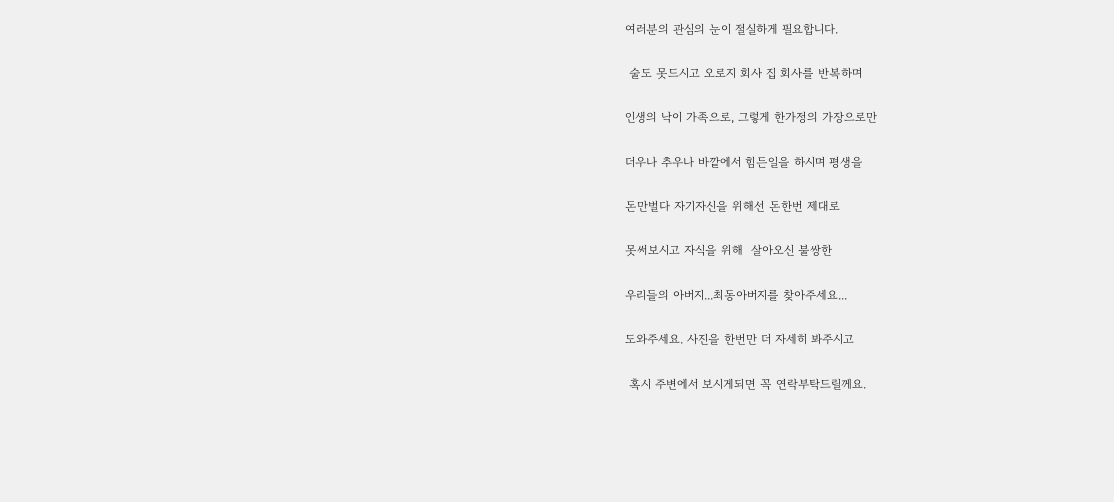여러분의 관심의 눈이 절실하게 필요합니다.

 술도 못드시고 오로지 회사 집 회사를 반복하며

인생의 낙이 가족으로, 그렇게 한가정의 가장으로만

더우나 추우나 바깥에서 힘든일을 하시며 평생을

돈만벌다 자기자신을 위해선 돈한번 제대로

못써보시고 자식을 위해  살아오신 불쌍한

우리들의 아버지...최동아버지를 찾아주세요...

도와주세요. 사진을 한번만 더 자세히 봐주시고

 혹시 주변에서 보시게되면 꼭 연락부탁드릴께요.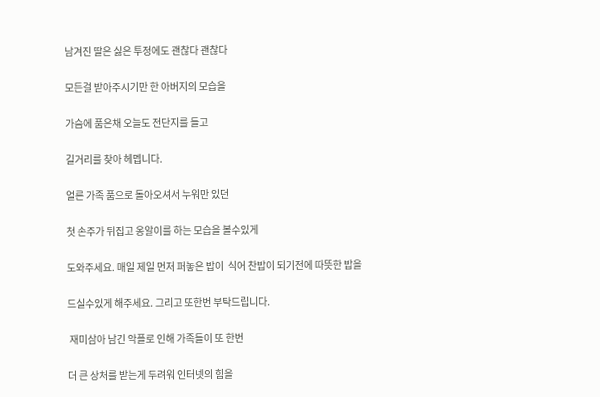남겨진 딸은 싫은 투정에도 괜찮다 괜찮다

모든걸 받아주시기만 한 아버지의 모습을

가슴에 품은채 오늘도 전단지를 들고

길거리를 찾아 헤멥니다.

얼른 가족 품으로 돌아오셔서 누워만 있던

첫 손주가 뒤집고 옹알이를 하는 모습을 볼수있게

도와주세요. 매일 제일 먼저 퍼놓은 밥이  식어 찬밥이 되기전에 따뜻한 밥을

드실수있게 해주세요. 그리고 또한번 부탁드립니다.

 재미삼아 남긴 악플로 인해 가족들이 또 한번

더 큰 상처를 받는게 두려워 인터넷의 힘을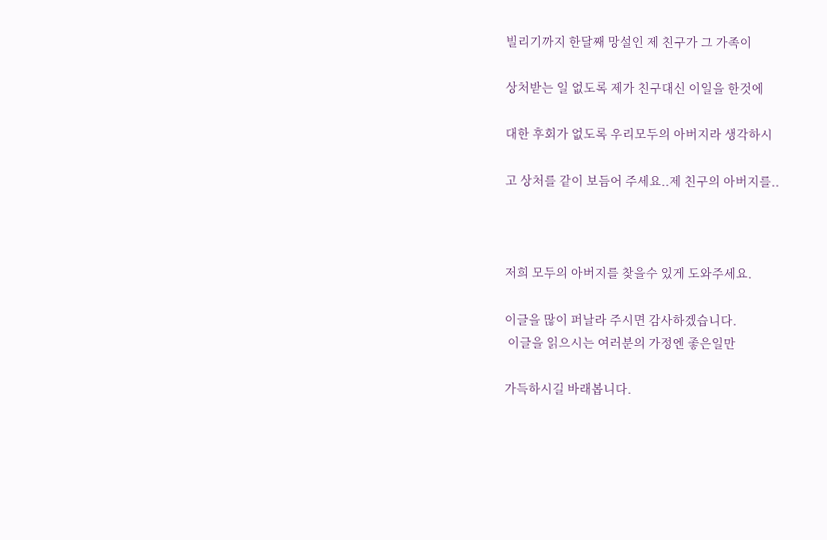빌리기까지 한달째 망설인 제 친구가 그 가족이

상처받는 일 없도록 제가 친구대신 이일을 한것에

대한 후회가 없도록 우리모두의 아버지라 생각하시

고 상처를 같이 보듬어 주세요..제 친구의 아버지를..



저희 모두의 아버지를 찾을수 있게 도와주세요.

이글을 많이 퍼날라 주시면 감사하겠습니다.
 이글을 읽으시는 여러분의 가정엔 좋은일만

가득하시길 바래봅니다.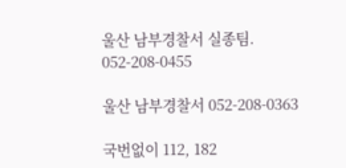울산 남부경찰서 실종팀. 052-208-0455

울산 남부경찰서 052-208-0363

국번없이 112, 182